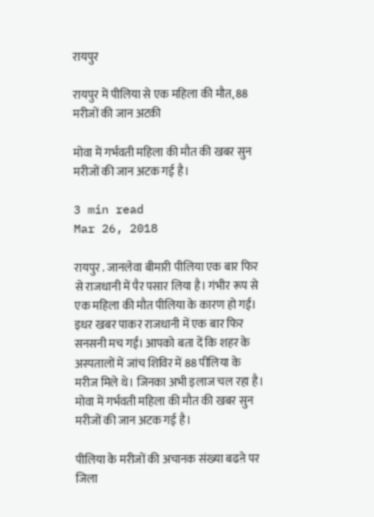रायपुर

रायपुर में पीलिया से एक महिला की मौत, 88 मरीजों की जान अटकी

मोवा में गर्भवती महिला की मौत की खबर सुन मरीजों की जान अटक गई है।

3 min read
Mar 26, 2018

रायपुर . जानलेवा बीमारी पीलिया एक बार फिर से राजधानी में पैर पसार लिया है। गंभीर रूप से एक महिला की मौत पीलिया के कारण हो गई। इधर खबर पाकर राजधानी में एक बार फिर सनसनी मच गई। आपको बता दें कि शहर के अस्पतालों में जांच शिविर में 88 पीलिया के मरीज मिले थे। जिनका अभी इलाज चल रहा है। मोवा में गर्भवती महिला की मौत की खबर सुन मरीजों की जान अटक गई है।

पीलिया के मरीजों की अचानक संख्या बढऩे पर जिला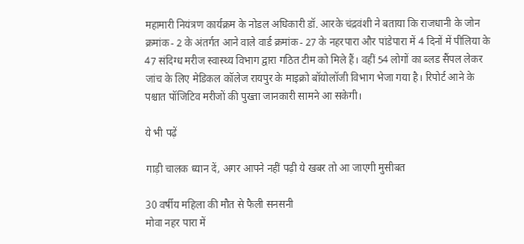महामारी नियंत्रण कार्यक्रम के नोडल अधिकारी डॉ. आरके चंद्रवंशी ने बताया कि राजधानी के जोन क्रमांक- 2 के अंतर्गत आने वाले वार्ड क्रमांक- 27 के नहरपारा और पांडेपारा में 4 दिनों में पीलिया के 47 संदिग्ध मरीज स्वास्थ्य विभाग द्वारा गठित टीम को मिले हैं। वहीं 54 लोगों का ब्लड सैंपल लेकर जांच के लिए मेडिकल कॉलेज रायपुर के माइक्रो बॉयोलॉजी विभाग भेजा गया है। रिपोर्ट आने के पश्चात पॉजिटिव मरीजों की पुख्ता जानकारी सामने आ सकेगी।

ये भी पढ़ें

गाड़ी चालक ध्यान दें, अगर आपने नहीं पढ़ी ये खबर तो आ जाएगी मुसीबत

30 वर्षीय महिला की मौत से फैली सनसनी
मोवा नहर पारा में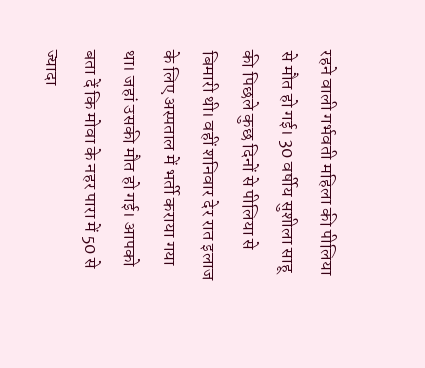रहने वाली गर्भवती महिला की पीलिया से मौत हो गई। 30 वर्षीय सुशीला साहू की पिछले कुछ दिनों से पीलिया से बिमारी थी। वहीं शनिवार देर रात इलाज के लिए अस्पताल में भर्ती कराया गया था। जहां उसकी मौत हो गई। आपको बता दें कि मोवा के नहर पारा में 50 से ज्यादा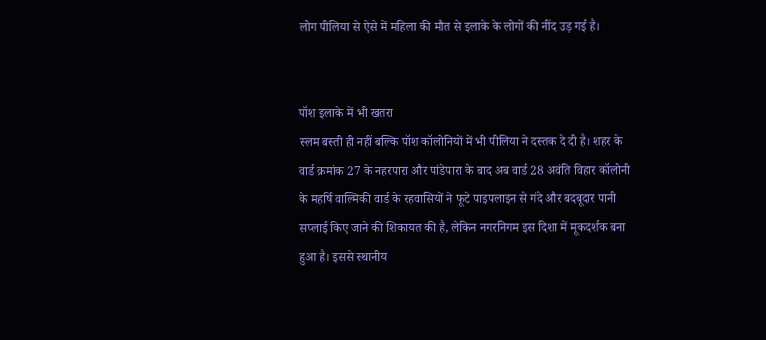लोग पीलिया से ऐसे में महिला की मौत से इलाके के लोगों की नींद उड़ गई है।


पॉश इलाके में भी खतरा
स्लम बस्ती ही नहीं बल्कि पॉश कॉलोनियों में भी पीलिया ने दस्तक दे दी है। शहर के वार्ड क्रमांक 27 के नहरपारा और पांडेपारा के बाद अब वार्ड 28 अवंति विहार कॉलोनी के महर्षि वाल्मिकी वार्ड के रहवासियों ने फूटे पाइपलाइन से गंदे और बदबूदार पानी सप्लाई किए जाने की शिकायत की है, लेकिन नगरनिगम इस दिशा में मूकदर्शक बना हुआ है। इससे स्थानीय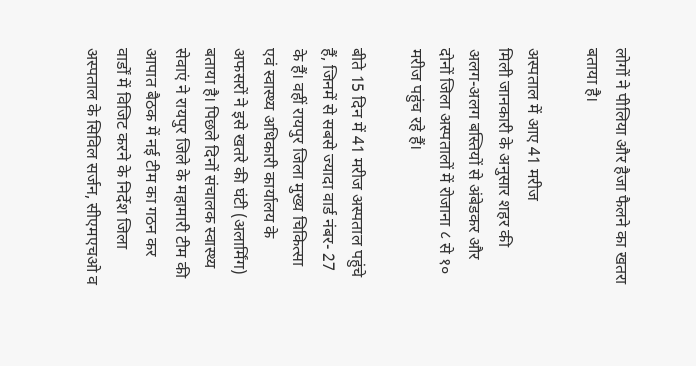लोगों ने पीलिया और हैजा फैलने का खतरा बताया है।

अस्पताल में आए 41 मरीज
मिली जानकारी के अनुसार शहर की अलग-अलग बस्तियों से अंबेडकर और दोनों जिला अस्पतालों में रोजाना ८ से १० मरीज पहुंच रहे हैं।

बीते 15 दिन में 41 मरीज अस्पताल पहुंचे हैं, जिनमें से सबसे ज्यादा वार्ड नंबर- 27 के हैं। वहीं रायपुर जिला मुख्य चिकित्सा एवं स्वास्थ्य अधिकारी कार्यालय के अफसरों ने इसे खतरे की घंटी (अलार्मिंग) बताया है। पिछले दिनों संचालक स्वास्थ्य सेवाएं ने रायपुर जिले के महामारी टीम की आपात बैठक में नई टीम का गठन कर वार्डों में विजिट करने के निर्देश जिला अस्पताल के सिविल सर्जन, सीएमएचओ व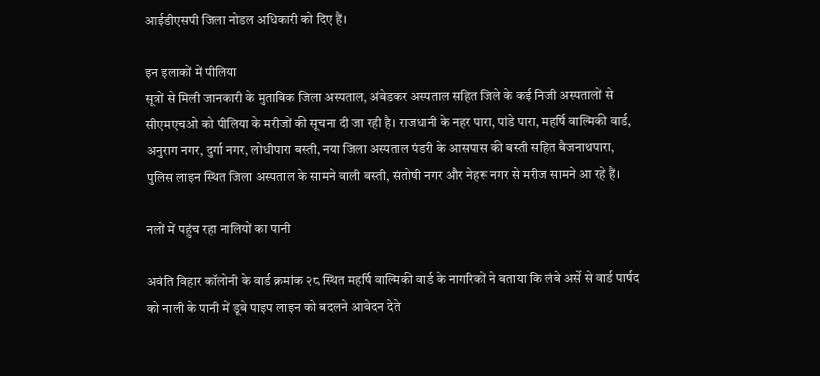आईडीएसपी जिला नोडल अधिकारी को दिए हैं।

इन इलाकों में पीलिया
सूत्रों से मिली जानकारी के मुताबिक जिला अस्पताल, अंबेडकर अस्पताल सहित जिले के कई निजी अस्पतालों से सीएमएचओ को पीलिया के मरीजों की सूचना दी जा रही है। राजधानी के नहर पारा, पांडे पारा, महर्षि वाल्मिकी वार्ड, अनुराग नगर, दुर्गा नगर, लोधीपारा बस्ती, नया जिला अस्पताल पंडरी के आसपास की बस्ती सहित बैजनाथपारा, पुलिस लाइन स्थित जिला अस्पताल के सामने वाली बस्ती, संतोषी नगर और नेहरू नगर से मरीज सामने आ रहे हैं।

नलों में पहुंच रहा नालियों का पानी

अवंति विहार कॉलोनी के वार्ड क्रमांक २८ स्थित महर्षि वाल्मिकी वार्ड के नागरिकों ने बताया कि लंबे अर्से से वार्ड पार्षद को नाली के पानी में डूबे पाइप लाइन को बदलने आवेदन देते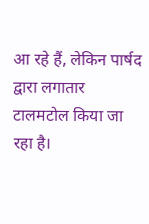आ रहे हैं, लेकिन पार्षद द्वारा लगातार टालमटोल किया जा रहा है।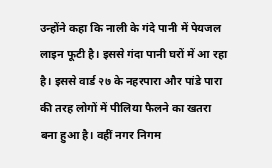उन्होंने कहा कि नाली के गंदे पानी में पेयजल लाइन फूटी है। इससे गंदा पानी घरों में आ रहा है। इससे वार्ड २७ के नहरपारा और पांडे पारा की तरह लोगों में पीलिया फैलने का खतरा बना हुआ है। वहीं नगर निगम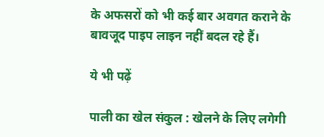के अफसरों को भी कई बार अवगत कराने के बावजूद पाइप लाइन नहीं बदल रहे हैं।

ये भी पढ़ें

पाली का खेल संकुल : खेलने के लिए लगेगी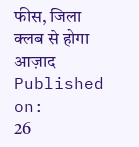फीस, जिला क्लब से होगा आज़ाद
Published on:
26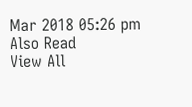Mar 2018 05:26 pm
Also Read
View All